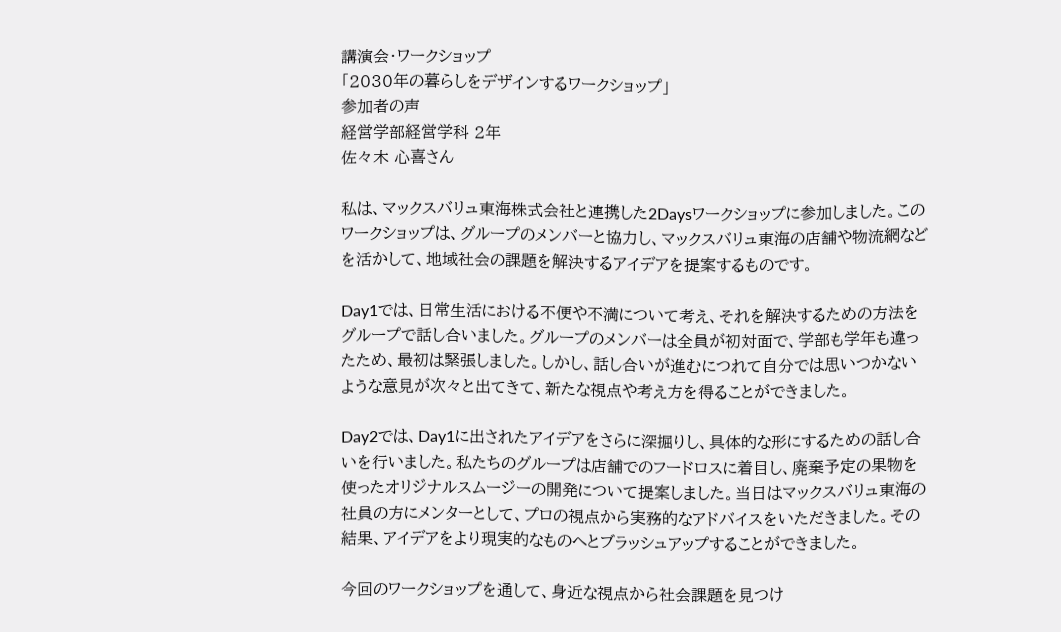講演会・ワークショップ
「2030年の暮らしをデザインするワークショップ」
参加者の声
経営学部経営学科 2年
佐々木 心喜さん

私は、マックスバリュ東海株式会社と連携した2Daysワークショップに参加しました。このワークショップは、グループのメンバーと協力し、マックスバリュ東海の店舗や物流網などを活かして、地域社会の課題を解決するアイデアを提案するものです。

Day1では、日常生活における不便や不満について考え、それを解決するための方法をグループで話し合いました。グループのメンバーは全員が初対面で、学部も学年も違ったため、最初は緊張しました。しかし、話し合いが進むにつれて自分では思いつかないような意見が次々と出てきて、新たな視点や考え方を得ることができました。

Day2では、Day1に出されたアイデアをさらに深掘りし、具体的な形にするための話し合いを行いました。私たちのグループは店舗でのフードロスに着目し、廃棄予定の果物を使ったオリジナルスムージーの開発について提案しました。当日はマックスバリュ東海の社員の方にメンターとして、プロの視点から実務的なアドバイスをいただきました。その結果、アイデアをより現実的なものへとブラッシュアップすることができました。

今回のワークショップを通して、身近な視点から社会課題を見つけ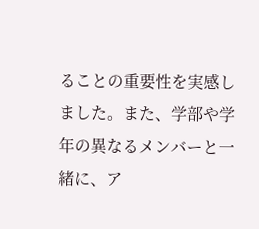ることの重要性を実感しました。また、学部や学年の異なるメンバーと一緒に、ア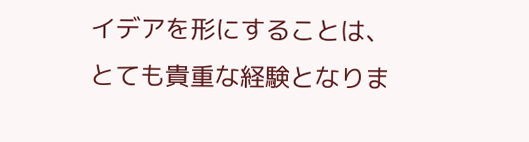イデアを形にすることは、とても貴重な経験となりま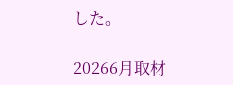した。

20266月取材